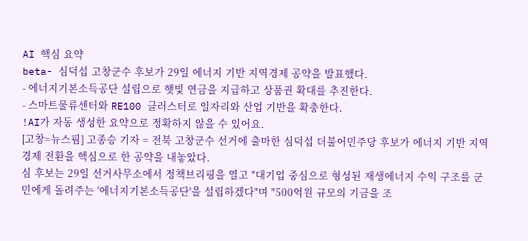AI 핵심 요약
beta- 심덕섭 고창군수 후보가 29일 에너지 기반 지역경제 공약을 발표했다.
- 에너지기본소득공단 설립으로 햇빛 연금을 지급하고 상품권 확대를 추진한다.
- 스마트물류센터와 RE100 클러스터로 일자리와 산업 기반을 확충한다.
!AI가 자동 생성한 요약으로 정확하지 않을 수 있어요.
[고창=뉴스핌] 고종승 기자 = 전북 고창군수 선거에 출마한 심덕섭 더불어민주당 후보가 에너지 기반 지역경제 전환을 핵심으로 한 공약을 내놓았다.
심 후보는 29일 선거사무소에서 정책브리핑을 열고 "대기업 중심으로 형성된 재생에너지 수익 구조를 군민에게 돌려주는 '에너지기본소득공단'을 설립하겠다"며 "500억원 규모의 기금을 조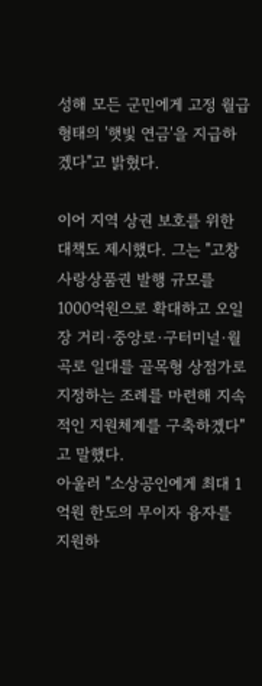성해 모든 군민에게 고정 월급 형태의 '햇빛 연금'을 지급하겠다"고 밝혔다.

이어 지역 상권 보호를 위한 대책도 제시했다. 그는 "고창사랑상품권 발행 규모를 1000억원으로 확대하고 오일장 거리·중앙로·구터미널·월곡로 일대를 골목형 상점가로 지정하는 조례를 마련해 지속적인 지원체계를 구축하겠다"고 말했다.
아울러 "소상공인에게 최대 1억원 한도의 무이자 융자를 지원하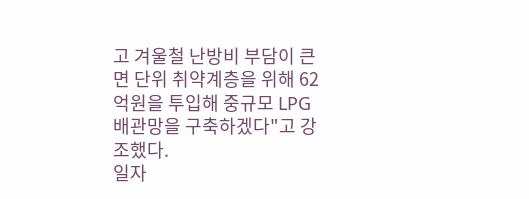고 겨울철 난방비 부담이 큰 면 단위 취약계층을 위해 62억원을 투입해 중규모 LPG 배관망을 구축하겠다"고 강조했다.
일자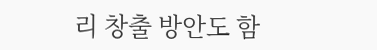리 창출 방안도 함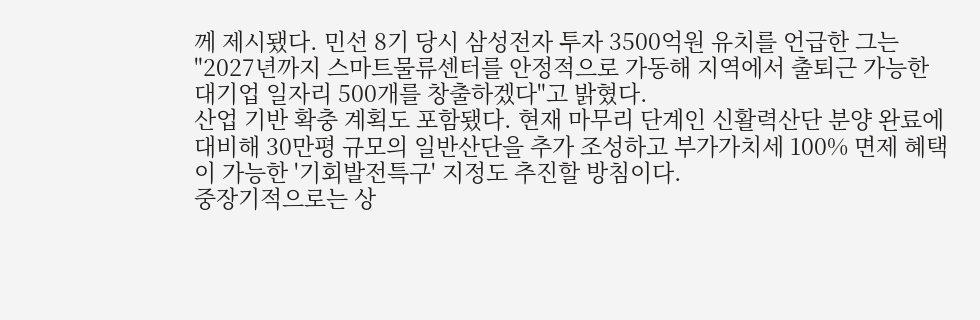께 제시됐다. 민선 8기 당시 삼성전자 투자 3500억원 유치를 언급한 그는 "2027년까지 스마트물류센터를 안정적으로 가동해 지역에서 출퇴근 가능한 대기업 일자리 500개를 창출하겠다"고 밝혔다.
산업 기반 확충 계획도 포함됐다. 현재 마무리 단계인 신활력산단 분양 완료에 대비해 30만평 규모의 일반산단을 추가 조성하고 부가가치세 100% 면제 혜택이 가능한 '기회발전특구' 지정도 추진할 방침이다.
중장기적으로는 상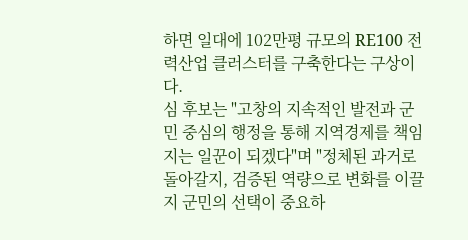하면 일대에 102만평 규모의 RE100 전력산업 클러스터를 구축한다는 구상이다.
심 후보는 "고창의 지속적인 발전과 군민 중심의 행정을 통해 지역경제를 책임지는 일꾼이 되겠다"며 "정체된 과거로 돌아갈지, 검증된 역량으로 변화를 이끌지 군민의 선택이 중요하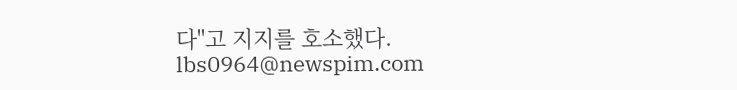다"고 지지를 호소했다.
lbs0964@newspim.com